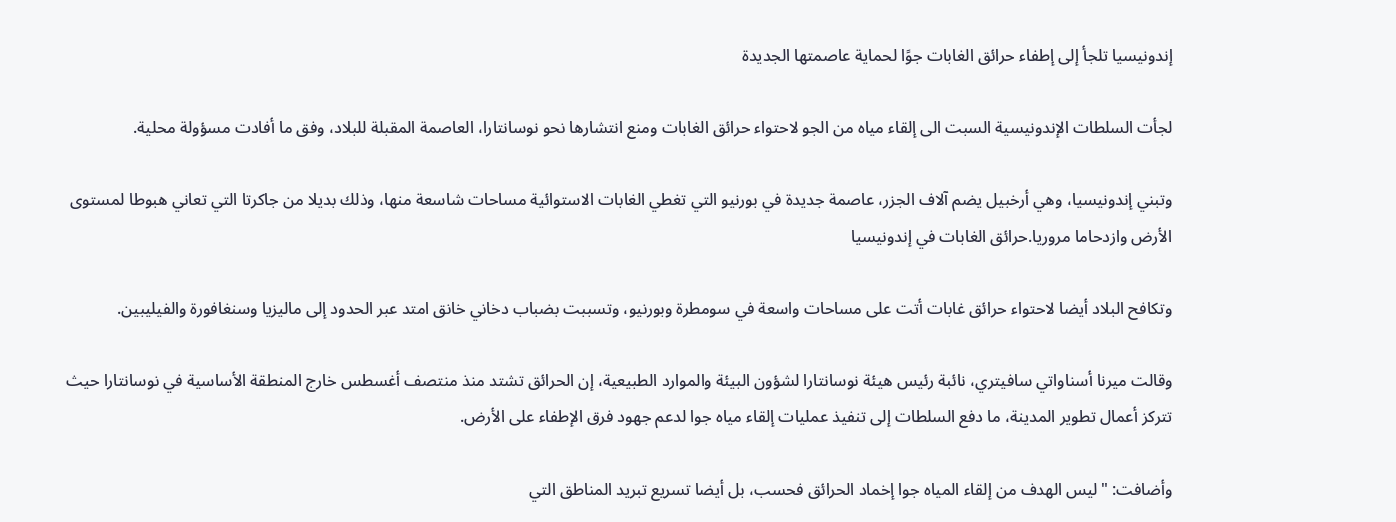إندونيسيا تلجأ إلى إطفاء حرائق الغابات جوًا لحماية عاصمتها الجديدة

لجأت السلطات الإندونيسية السبت الى إلقاء مياه من الجو لاحتواء حرائق الغابات ومنع انتشارها نحو نوسانتارا، العاصمة المقبلة للبلاد، وفق ما أفادت مسؤولة محلية.

وتبني إندونيسيا، وهي أرخبيل يضم آلاف الجزر، عاصمة جديدة في بورنيو التي تغطي الغابات الاستوائية مساحات شاسعة منها، وذلك بديلا من جاكرتا التي تعاني هبوطا لمستوى الأرض وازدحاما مروريا.حرائق الغابات في إندونيسيا

وتكافح البلاد أيضا لاحتواء حرائق غابات أتت على مساحات واسعة في سومطرة وبورنيو، وتسببت بضباب دخاني خانق امتد عبر الحدود إلى ماليزيا وسنغافورة والفيليبين.

وقالت ميرنا أسناواتي سافيتري، نائبة رئيس هيئة نوسانتارا لشؤون البيئة والموارد الطبيعية، إن الحرائق تشتد منذ منتصف أغسطس خارج المنطقة الأساسية في نوسانتارا حيث تتركز أعمال تطوير المدينة، ما دفع السلطات إلى تنفيذ عمليات إلقاء مياه جوا لدعم جهود فرق الإطفاء على الأرض.

وأضافت: "ليس الهدف من إلقاء المياه جوا إخماد الحرائق فحسب، بل أيضا تسريع تبريد المناطق التي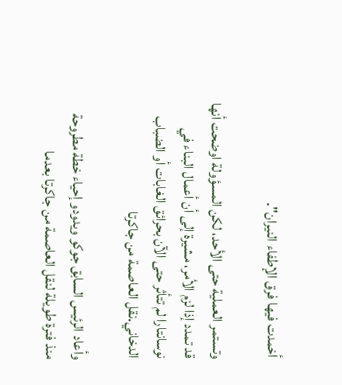أخمدت فيها فرق الإطفاء النيران".

وتستمر العملية حتى الأحد، لكن المسؤولة اوضحت أنها قد تمدد إذا لزم الأمر، مشيرة إلى أن أعمال البناء في نوسانتارا لم تتأثر حتى الآن بحرائق الغابات أو الضباب الدخاني.نقل العاصمة من جاكرتا

وأعاد الرئيس السابق جوكو ويدودو إحياء خطة مطروحة منذ فترة طويلة لنقل العاصمة من جاكرتا بعدما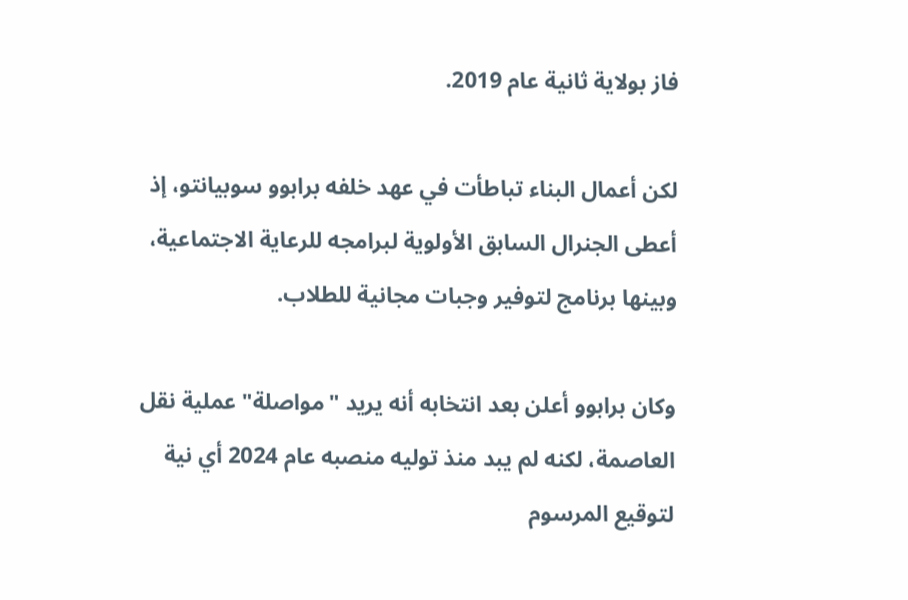فاز بولاية ثانية عام 2019.

لكن أعمال البناء تباطأت في عهد خلفه برابوو سوبيانتو، إذ أعطى الجنرال السابق الأولوية لبرامجه للرعاية الاجتماعية، وبينها برنامج لتوفير وجبات مجانية للطلاب.

وكان برابوو أعلن بعد انتخابه أنه يريد "مواصلة" عملية نقل العاصمة، لكنه لم يبد منذ توليه منصبه عام 2024 أي نية لتوقيع المرسوم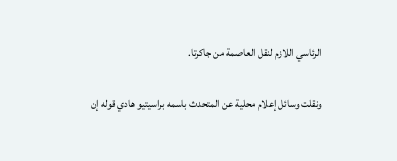الرئاسي اللازم لنقل العاصمة من جاكرتا.

ونقلت وسائل إعلام محلية عن المتحدث باسمه براسيتيو هادي قوله إن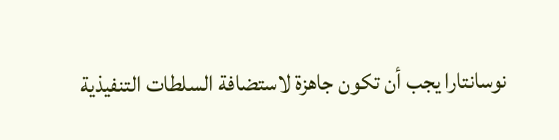نوسانتارا يجب أن تكون جاهزة لاستضافة السلطات التنفيذية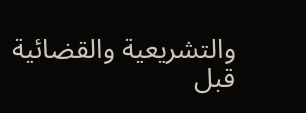والتشريعية والقضائية قبل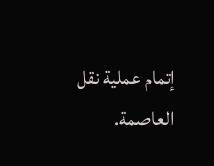إتمام عملية نقل العاصمة.